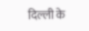दिल्ली के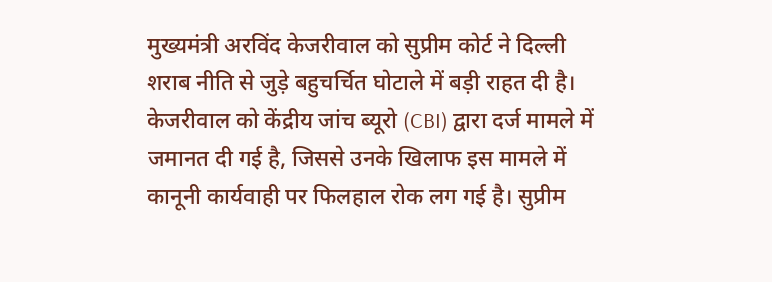मुख्यमंत्री अरविंद केजरीवाल को सुप्रीम कोर्ट ने दिल्ली शराब नीति से जुड़े बहुचर्चित घोटाले में बड़ी राहत दी है। केजरीवाल को केंद्रीय जांच ब्यूरो (CBI) द्वारा दर्ज मामले में जमानत दी गई है, जिससे उनके खिलाफ इस मामले में कानूनी कार्यवाही पर फिलहाल रोक लग गई है। सुप्रीम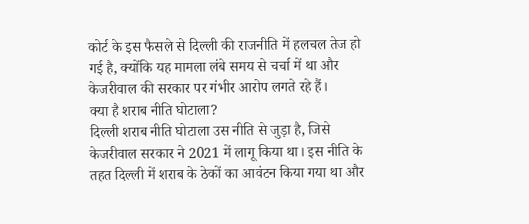कोर्ट के इस फैसले से दिल्ली की राजनीति में हलचल तेज हो गई है, क्योंकि यह मामला लंबे समय से चर्चा में था और केजरीवाल की सरकार पर गंभीर आरोप लगते रहे हैं।
क्या है शराब नीति घोटाला?
दिल्ली शराब नीति घोटाला उस नीति से जुड़ा है, जिसे केजरीवाल सरकार ने 2021 में लागू किया था। इस नीति के तहत दिल्ली में शराब के ठेकों का आवंटन किया गया था और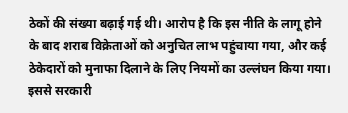ठेकों की संख्या बढ़ाई गई थी। आरोप है कि इस नीति के लागू होने के बाद शराब विक्रेताओं को अनुचित लाभ पहुंचाया गया, और कई ठेकेदारों को मुनाफा दिलाने के लिए नियमों का उल्लंघन किया गया। इससे सरकारी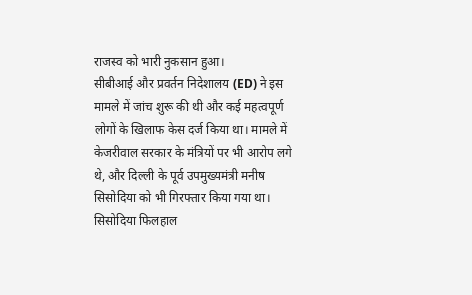राजस्व को भारी नुकसान हुआ।
सीबीआई और प्रवर्तन निदेशालय (ED) ने इस मामले में जांच शुरू की थी और कई महत्वपूर्ण लोगों के खिलाफ केस दर्ज किया था। मामले में केजरीवाल सरकार के मंत्रियों पर भी आरोप लगे थे, और दिल्ली के पूर्व उपमुख्यमंत्री मनीष सिसोदिया को भी गिरफ्तार किया गया था। सिसोदिया फिलहाल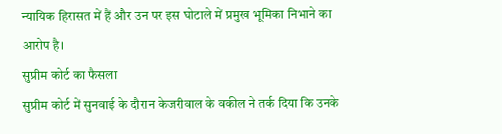न्यायिक हिरासत में हैं और उन पर इस घोटाले में प्रमुख भूमिका निभाने का आरोप है।
सुप्रीम कोर्ट का फैसला
सुप्रीम कोर्ट में सुनवाई के दौरान केजरीवाल के वकील ने तर्क दिया कि उनके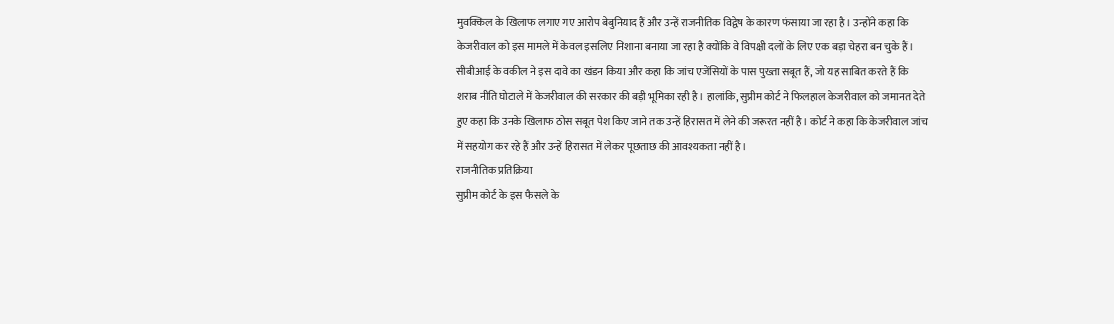मुवक्किल के खिलाफ लगाए गए आरोप बेबुनियाद हैं और उन्हें राजनीतिक विद्वेष के कारण फंसाया जा रहा है। उन्होंने कहा कि केजरीवाल को इस मामले में केवल इसलिए निशाना बनाया जा रहा है क्योंकि वे विपक्षी दलों के लिए एक बड़ा चेहरा बन चुके हैं।
सीबीआई के वकील ने इस दावे का खंडन किया और कहा कि जांच एजेंसियों के पास पुख्ता सबूत हैं, जो यह साबित करते हैं कि शराब नीति घोटाले में केजरीवाल की सरकार की बड़ी भूमिका रही है। हालांकि, सुप्रीम कोर्ट ने फिलहाल केजरीवाल को जमानत देते हुए कहा कि उनके खिलाफ ठोस सबूत पेश किए जाने तक उन्हें हिरासत में लेने की जरूरत नहीं है। कोर्ट ने कहा कि केजरीवाल जांच में सहयोग कर रहे हैं और उन्हें हिरासत में लेकर पूछताछ की आवश्यकता नहीं है।
राजनीतिक प्रतिक्रिया
सुप्रीम कोर्ट के इस फैसले के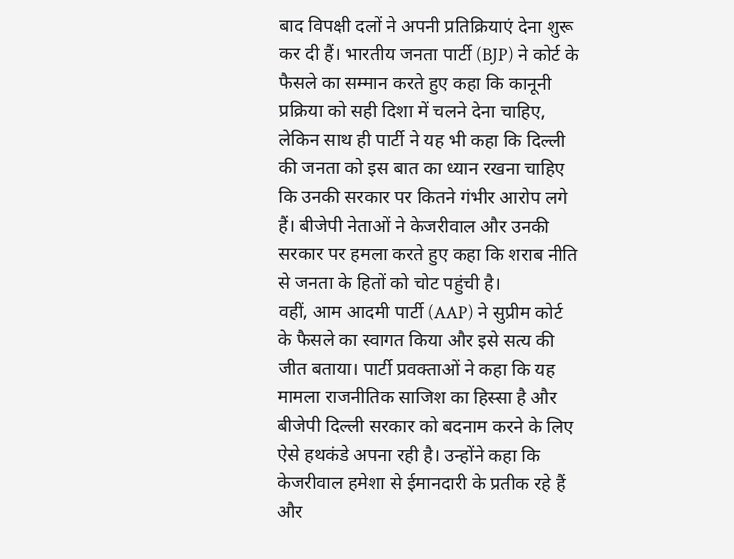बाद विपक्षी दलों ने अपनी प्रतिक्रियाएं देना शुरू कर दी हैं। भारतीय जनता पार्टी (BJP) ने कोर्ट के फैसले का सम्मान करते हुए कहा कि कानूनी प्रक्रिया को सही दिशा में चलने देना चाहिए, लेकिन साथ ही पार्टी ने यह भी कहा कि दिल्ली की जनता को इस बात का ध्यान रखना चाहिए कि उनकी सरकार पर कितने गंभीर आरोप लगे हैं। बीजेपी नेताओं ने केजरीवाल और उनकी सरकार पर हमला करते हुए कहा कि शराब नीति से जनता के हितों को चोट पहुंची है।
वहीं, आम आदमी पार्टी (AAP) ने सुप्रीम कोर्ट के फैसले का स्वागत किया और इसे सत्य की जीत बताया। पार्टी प्रवक्ताओं ने कहा कि यह मामला राजनीतिक साजिश का हिस्सा है और बीजेपी दिल्ली सरकार को बदनाम करने के लिए ऐसे हथकंडे अपना रही है। उन्होंने कहा कि केजरीवाल हमेशा से ईमानदारी के प्रतीक रहे हैं और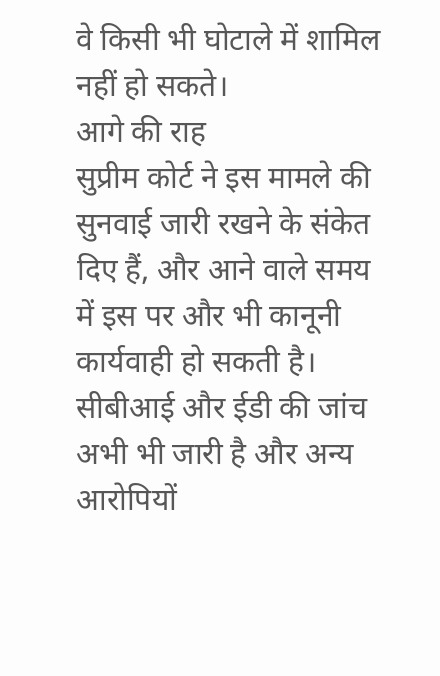वे किसी भी घोटाले में शामिल नहीं हो सकते।
आगे की राह
सुप्रीम कोर्ट ने इस मामले की सुनवाई जारी रखने के संकेत दिए हैं, और आने वाले समय में इस पर और भी कानूनी कार्यवाही हो सकती है। सीबीआई और ईडी की जांच अभी भी जारी है और अन्य आरोपियों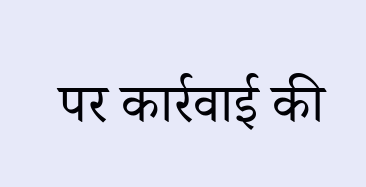पर कार्रवाई की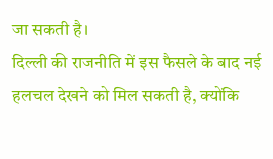जा सकती है।
दिल्ली की राजनीति में इस फैसले के बाद नई हलचल देखने को मिल सकती है, क्योंकि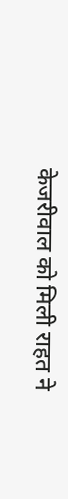केजरीवाल को मिली राहत ने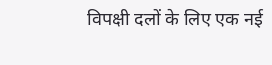विपक्षी दलों के लिए एक नई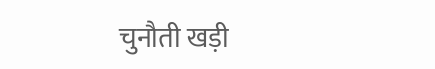चुनौती खड़ी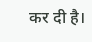कर दी है।